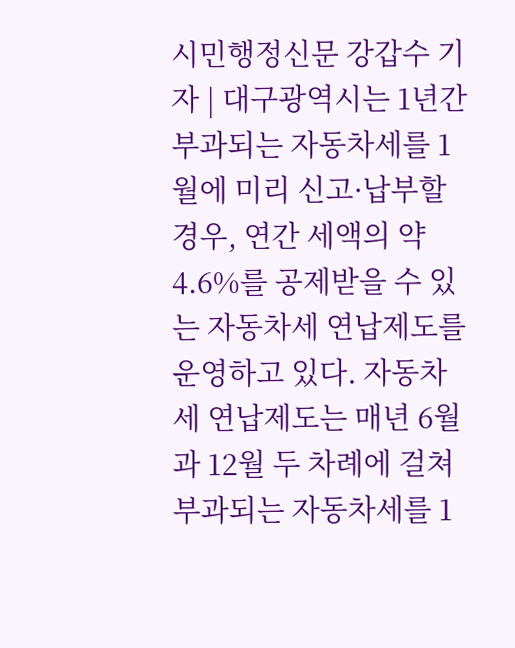시민행정신문 강갑수 기자 | 대구광역시는 1년간 부과되는 자동차세를 1월에 미리 신고·납부할 경우, 연간 세액의 약 4.6%를 공제받을 수 있는 자동차세 연납제도를 운영하고 있다. 자동차세 연납제도는 매년 6월과 12월 두 차례에 걸쳐 부과되는 자동차세를 1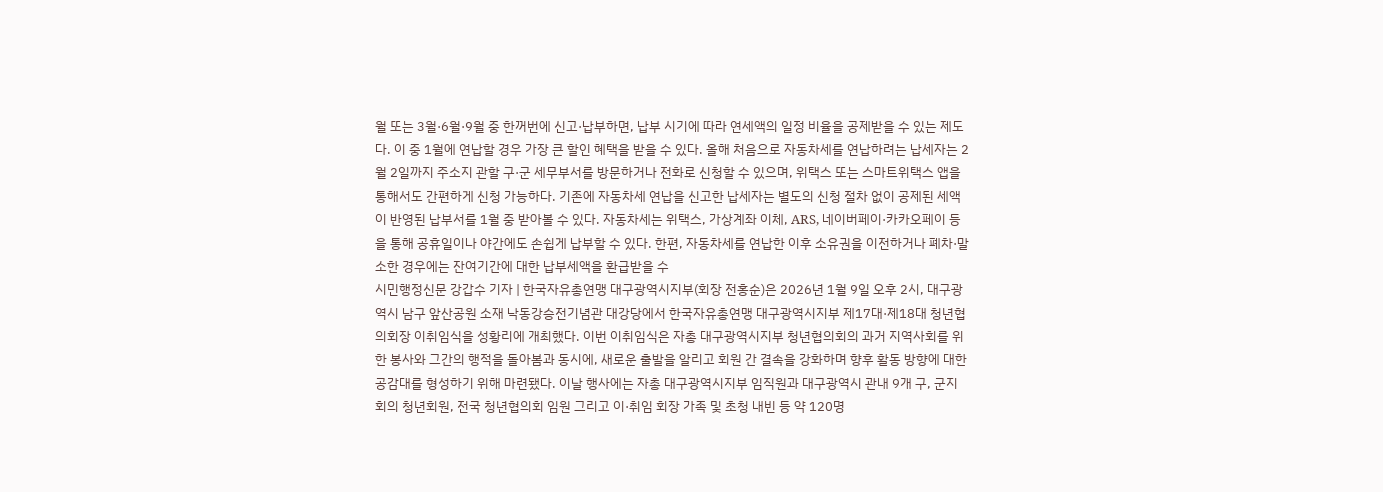월 또는 3월·6월·9월 중 한꺼번에 신고·납부하면, 납부 시기에 따라 연세액의 일정 비율을 공제받을 수 있는 제도다. 이 중 1월에 연납할 경우 가장 큰 할인 혜택을 받을 수 있다. 올해 처음으로 자동차세를 연납하려는 납세자는 2월 2일까지 주소지 관할 구·군 세무부서를 방문하거나 전화로 신청할 수 있으며, 위택스 또는 스마트위택스 앱을 통해서도 간편하게 신청 가능하다. 기존에 자동차세 연납을 신고한 납세자는 별도의 신청 절차 없이 공제된 세액이 반영된 납부서를 1월 중 받아볼 수 있다. 자동차세는 위택스, 가상계좌 이체, ARS, 네이버페이·카카오페이 등을 통해 공휴일이나 야간에도 손쉽게 납부할 수 있다. 한편, 자동차세를 연납한 이후 소유권을 이전하거나 폐차·말소한 경우에는 잔여기간에 대한 납부세액을 환급받을 수
시민행정신문 강갑수 기자 | 한국자유총연맹 대구광역시지부(회장 전홍순)은 2026년 1월 9일 오후 2시, 대구광역시 남구 앞산공원 소재 낙동강승전기념관 대강당에서 한국자유총연맹 대구광역시지부 제17대·제18대 청년협의회장 이취임식을 성황리에 개최했다. 이번 이취임식은 자총 대구광역시지부 청년협의회의 과거 지역사회를 위한 봉사와 그간의 행적을 돌아봄과 동시에, 새로운 출발을 알리고 회원 간 결속을 강화하며 향후 활동 방향에 대한 공감대를 형성하기 위해 마련됐다. 이날 행사에는 자총 대구광역시지부 임직원과 대구광역시 관내 9개 구, 군지회의 청년회원, 전국 청년협의회 임원 그리고 이·취임 회장 가족 및 초청 내빈 등 약 120명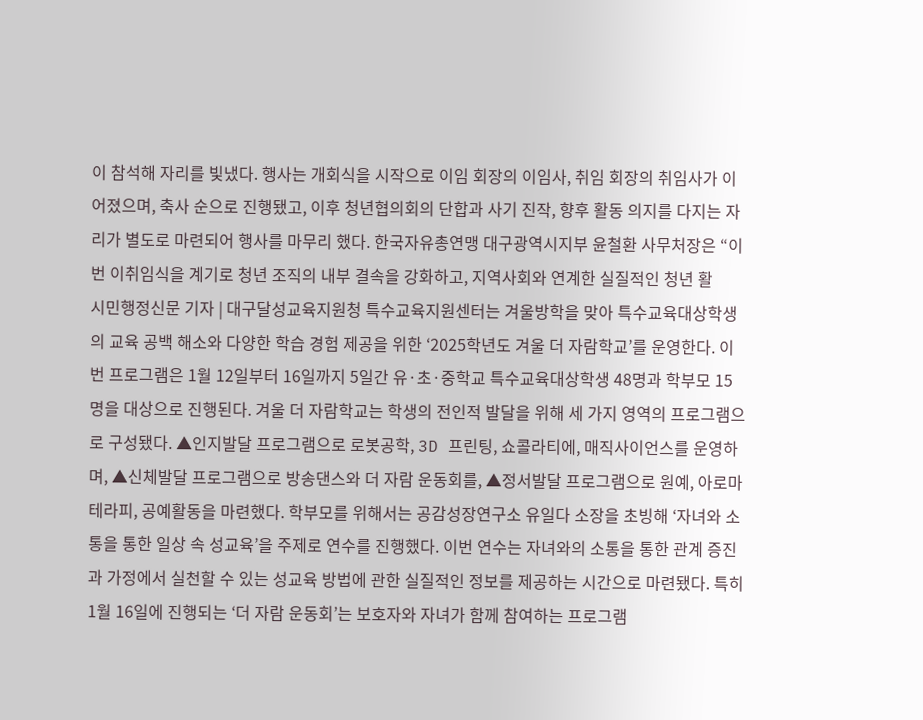이 참석해 자리를 빛냈다. 행사는 개회식을 시작으로 이임 회장의 이임사, 취임 회장의 취임사가 이어졌으며, 축사 순으로 진행됐고, 이후 청년협의회의 단합과 사기 진작, 향후 활동 의지를 다지는 자리가 별도로 마련되어 행사를 마무리 했다. 한국자유총연맹 대구광역시지부 윤철환 사무처장은 “이번 이취임식을 계기로 청년 조직의 내부 결속을 강화하고, 지역사회와 연계한 실질적인 청년 활
시민행정신문 기자 | 대구달성교육지원청 특수교육지원센터는 겨울방학을 맞아 특수교육대상학생의 교육 공백 해소와 다양한 학습 경험 제공을 위한 ‘2025학년도 겨울 더 자람학교’를 운영한다. 이번 프로그램은 1월 12일부터 16일까지 5일간 유·초·중학교 특수교육대상학생 48명과 학부모 15명을 대상으로 진행된다. 겨울 더 자람학교는 학생의 전인적 발달을 위해 세 가지 영역의 프로그램으로 구성됐다. ▲인지발달 프로그램으로 로봇공학, 3D 프린팅, 쇼콜라티에, 매직사이언스를 운영하며, ▲신체발달 프로그램으로 방송댄스와 더 자람 운동회를, ▲정서발달 프로그램으로 원예, 아로마테라피, 공예활동을 마련했다. 학부모를 위해서는 공감성장연구소 유일다 소장을 초빙해 ‘자녀와 소통을 통한 일상 속 성교육’을 주제로 연수를 진행했다. 이번 연수는 자녀와의 소통을 통한 관계 증진과 가정에서 실천할 수 있는 성교육 방법에 관한 실질적인 정보를 제공하는 시간으로 마련됐다. 특히 1월 16일에 진행되는 ‘더 자람 운동회’는 보호자와 자녀가 함께 참여하는 프로그램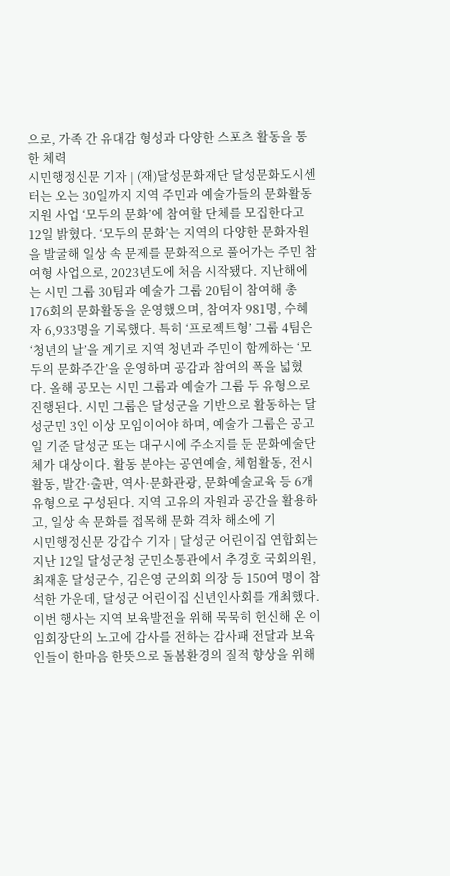으로, 가족 간 유대감 형성과 다양한 스포츠 활동을 통한 체력
시민행정신문 기자 | (재)달성문화재단 달성문화도시센터는 오는 30일까지 지역 주민과 예술가들의 문화활동 지원 사업 ‘모두의 문화’에 참여할 단체를 모집한다고 12일 밝혔다. ‘모두의 문화’는 지역의 다양한 문화자원을 발굴해 일상 속 문제를 문화적으로 풀어가는 주민 참여형 사업으로, 2023년도에 처음 시작됐다. 지난해에는 시민 그룹 30팀과 예술가 그룹 20팀이 참여해 총 176회의 문화활동을 운영했으며, 참여자 981명, 수혜자 6,933명을 기록했다. 특히 ‘프로젝트형’ 그룹 4팀은 ‘청년의 날’을 계기로 지역 청년과 주민이 함께하는 ‘모두의 문화주간’을 운영하며 공감과 참여의 폭을 넓혔다. 올해 공모는 시민 그룹과 예술가 그룹 두 유형으로 진행된다. 시민 그룹은 달성군을 기반으로 활동하는 달성군민 3인 이상 모임이어야 하며, 예술가 그룹은 공고일 기준 달성군 또는 대구시에 주소지를 둔 문화예술단체가 대상이다. 활동 분야는 공연예술, 체험활동, 전시활동, 발간·출판, 역사·문화관광, 문화예술교육 등 6개 유형으로 구성된다. 지역 고유의 자원과 공간을 활용하고, 일상 속 문화를 접목해 문화 격차 해소에 기
시민행정신문 강갑수 기자 | 달성군 어린이집 연합회는 지난 12일 달성군청 군민소통관에서 추경호 국회의원, 최재훈 달성군수, 김은영 군의회 의장 등 150여 명이 참석한 가운데, 달성군 어린이집 신년인사회를 개최했다. 이번 행사는 지역 보육발전을 위해 묵묵히 헌신해 온 이임회장단의 노고에 감사를 전하는 감사패 전달과 보육인들이 한마음 한뜻으로 돌봄환경의 질적 향상을 위해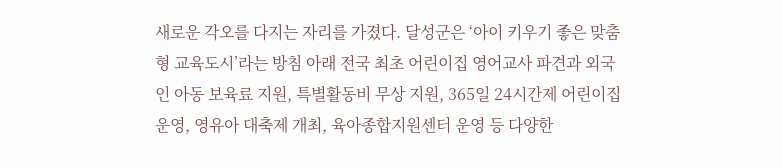새로운 각오를 다지는 자리를 가졌다. 달성군은 ‘아이 키우기 좋은 맞춤형 교육도시’라는 방침 아래 전국 최초 어린이집 영어교사 파견과 외국인 아동 보육료 지원, 특별활동비 무상 지원, 365일 24시간제 어린이집 운영, 영유아 대축제 개최, 육아종합지원센터 운영 등 다양한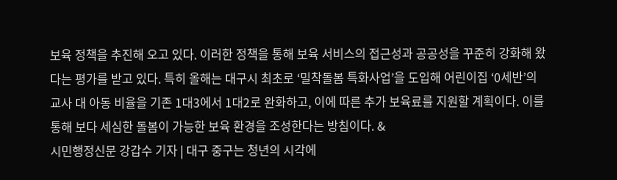보육 정책을 추진해 오고 있다. 이러한 정책을 통해 보육 서비스의 접근성과 공공성을 꾸준히 강화해 왔다는 평가를 받고 있다. 특히 올해는 대구시 최초로 ‘밀착돌봄 특화사업’을 도입해 어린이집 ‘0세반’의 교사 대 아동 비율을 기존 1대3에서 1대2로 완화하고, 이에 따른 추가 보육료를 지원할 계획이다. 이를 통해 보다 세심한 돌봄이 가능한 보육 환경을 조성한다는 방침이다. &
시민행정신문 강갑수 기자 | 대구 중구는 청년의 시각에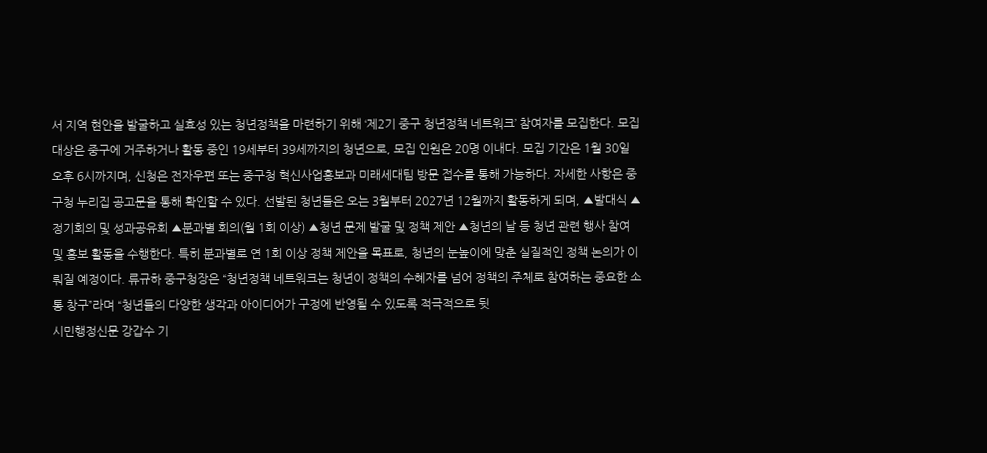서 지역 현안을 발굴하고 실효성 있는 청년정책을 마련하기 위해 ‘제2기 중구 청년정책 네트워크’ 참여자를 모집한다. 모집 대상은 중구에 거주하거나 활동 중인 19세부터 39세까지의 청년으로, 모집 인원은 20명 이내다. 모집 기간은 1월 30일 오후 6시까지며, 신청은 전자우편 또는 중구청 혁신사업홍보과 미래세대팀 방문 접수를 통해 가능하다. 자세한 사항은 중구청 누리집 공고문을 통해 확인할 수 있다. 선발된 청년들은 오는 3월부터 2027년 12월까지 활동하게 되며, ▲발대식 ▲정기회의 및 성과공유회 ▲분과별 회의(월 1회 이상) ▲청년 문제 발굴 및 정책 제안 ▲청년의 날 등 청년 관련 행사 참여 및 홍보 활동을 수행한다. 특히 분과별로 연 1회 이상 정책 제안을 목표로, 청년의 눈높이에 맞춘 실질적인 정책 논의가 이뤄질 예정이다. 류규하 중구청장은 “청년정책 네트워크는 청년이 정책의 수혜자를 넘어 정책의 주체로 참여하는 중요한 소통 창구”라며 “청년들의 다양한 생각과 아이디어가 구정에 반영될 수 있도록 적극적으로 뒷
시민행정신문 강갑수 기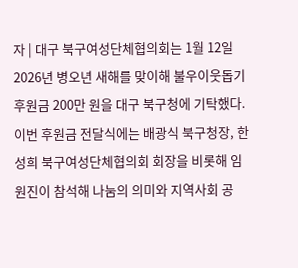자 | 대구 북구여성단체협의회는 1월 12일 2026년 병오년 새해를 맞이해 불우이웃돕기 후원금 200만 원을 대구 북구청에 기탁했다. 이번 후원금 전달식에는 배광식 북구청장, 한성희 북구여성단체협의회 회장을 비롯해 임원진이 참석해 나눔의 의미와 지역사회 공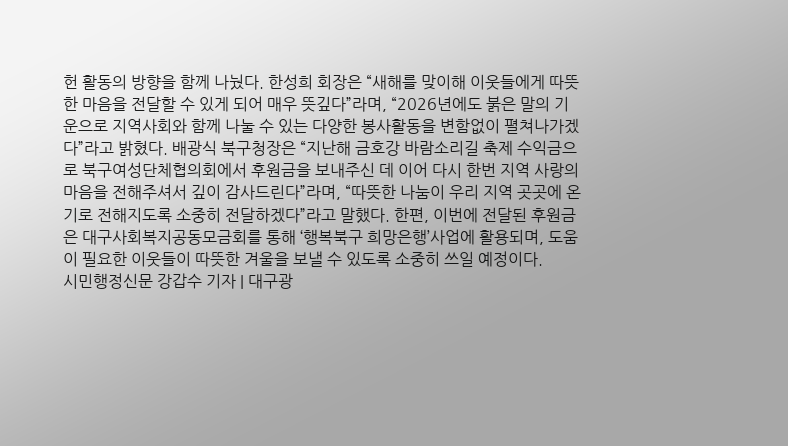헌 활동의 방향을 함께 나눴다. 한성희 회장은 “새해를 맞이해 이웃들에게 따뜻한 마음을 전달할 수 있게 되어 매우 뜻깊다”라며, “2026년에도 붉은 말의 기운으로 지역사회와 함께 나눌 수 있는 다양한 봉사활동을 변함없이 펼쳐나가겠다”라고 밝혔다. 배광식 북구청장은 “지난해 금호강 바람소리길 축제 수익금으로 북구여성단체협의회에서 후원금을 보내주신 데 이어 다시 한번 지역 사랑의 마음을 전해주셔서 깊이 감사드린다”라며, “따뜻한 나눔이 우리 지역 곳곳에 온기로 전해지도록 소중히 전달하겠다”라고 말했다. 한편, 이번에 전달된 후원금은 대구사회복지공동모금회를 통해 ‘행복북구 희망은행’사업에 활용되며, 도움이 필요한 이웃들이 따뜻한 겨울을 보낼 수 있도록 소중히 쓰일 예정이다.
시민행정신문 강갑수 기자 | 대구광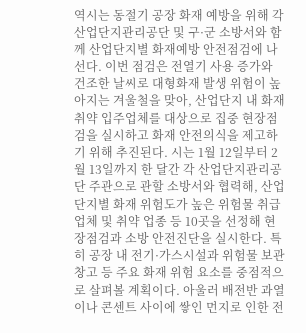역시는 동절기 공장 화재 예방을 위해 각 산업단지관리공단 및 구·군 소방서와 함께 산업단지별 화재예방 안전점검에 나선다. 이번 점검은 전열기 사용 증가와 건조한 날씨로 대형화재 발생 위험이 높아지는 겨울철을 맞아, 산업단지 내 화재 취약 입주업체를 대상으로 집중 현장점검을 실시하고 화재 안전의식을 제고하기 위해 추진된다. 시는 1월 12일부터 2월 13일까지 한 달간 각 산업단지관리공단 주관으로 관할 소방서와 협력해, 산업단지별 화재 위험도가 높은 위험물 취급업체 및 취약 업종 등 10곳을 선정해 현장점검과 소방 안전진단을 실시한다. 특히 공장 내 전기·가스시설과 위험물 보관창고 등 주요 화재 위험 요소를 중점적으로 살펴볼 계획이다. 아울러 배전반 과열이나 콘센트 사이에 쌓인 먼지로 인한 전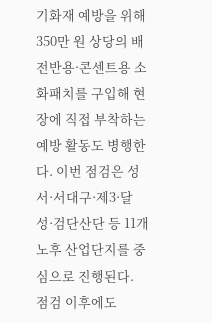기화재 예방을 위해 350만 원 상당의 배전반용·콘센트용 소화패치를 구입해 현장에 직접 부착하는 예방 활동도 병행한다. 이번 점검은 성서·서대구·제3·달성·검단산단 등 11개 노후 산업단지를 중심으로 진행된다. 점검 이후에도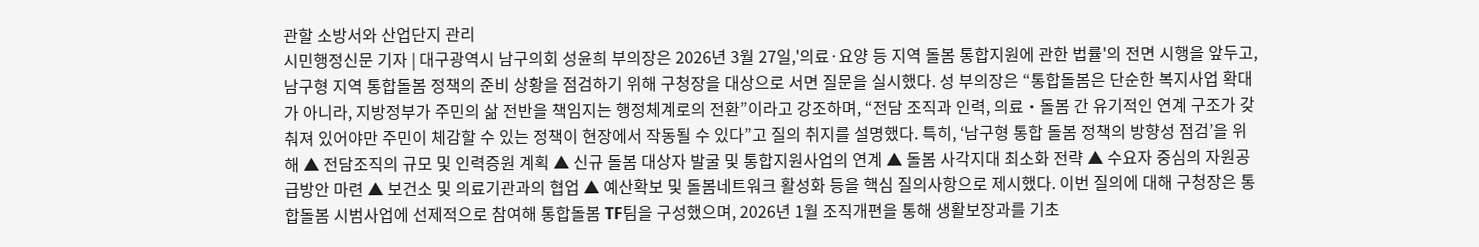관할 소방서와 산업단지 관리
시민행정신문 기자 | 대구광역시 남구의회 성윤희 부의장은 2026년 3월 27일,'의료·요양 등 지역 돌봄 통합지원에 관한 법률'의 전면 시행을 앞두고, 남구형 지역 통합돌봄 정책의 준비 상황을 점검하기 위해 구청장을 대상으로 서면 질문을 실시했다. 성 부의장은 “통합돌봄은 단순한 복지사업 확대가 아니라, 지방정부가 주민의 삶 전반을 책임지는 행정체계로의 전환”이라고 강조하며, “전담 조직과 인력, 의료・돌봄 간 유기적인 연계 구조가 갖춰져 있어야만 주민이 체감할 수 있는 정책이 현장에서 작동될 수 있다”고 질의 취지를 설명했다. 특히, ‘남구형 통합 돌봄 정책의 방향성 점검’을 위해 ▲ 전담조직의 규모 및 인력증원 계획 ▲ 신규 돌봄 대상자 발굴 및 통합지원사업의 연계 ▲ 돌봄 사각지대 최소화 전략 ▲ 수요자 중심의 자원공급방안 마련 ▲ 보건소 및 의료기관과의 협업 ▲ 예산확보 및 돌봄네트워크 활성화 등을 핵심 질의사항으로 제시했다. 이번 질의에 대해 구청장은 통합돌봄 시범사업에 선제적으로 참여해 통합돌봄 TF팀을 구성했으며, 2026년 1월 조직개편을 통해 생활보장과를 기초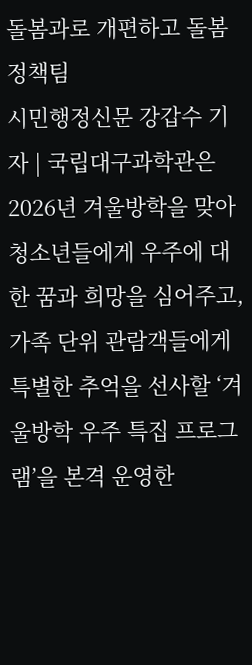돌봄과로 개편하고 돌봄정책팀
시민행정신문 강갑수 기자 | 국립대구과학관은 2026년 겨울방학을 맞아 청소년들에게 우주에 대한 꿈과 희망을 심어주고, 가족 단위 관람객들에게 특별한 추억을 선사할 ‘겨울방학 우주 특집 프로그램’을 본격 운영한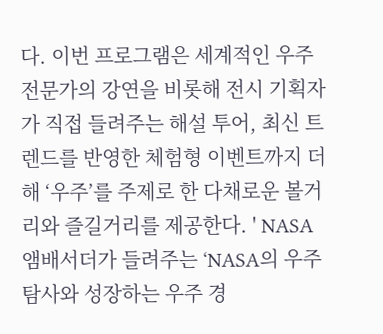다. 이번 프로그램은 세계적인 우주 전문가의 강연을 비롯해 전시 기획자가 직접 들려주는 해설 투어, 최신 트렌드를 반영한 체험형 이벤트까지 더해 ‘우주’를 주제로 한 다채로운 볼거리와 즐길거리를 제공한다. ' NASA 앰배서더가 들려주는 ‘NASA의 우주 탐사와 성장하는 우주 경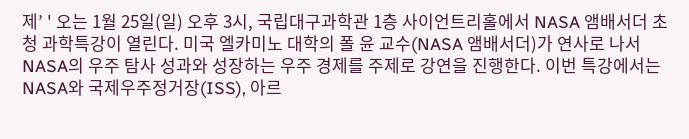제’ ' 오는 1월 25일(일) 오후 3시, 국립대구과학관 1층 사이언트리홀에서 NASA 앰배서더 초청 과학특강이 열린다. 미국 엘카미노 대학의 폴 윤 교수(NASA 앰배서더)가 연사로 나서 NASA의 우주 탐사 성과와 성장하는 우주 경제를 주제로 강연을 진행한다. 이번 특강에서는 NASA와 국제우주정거장(ISS), 아르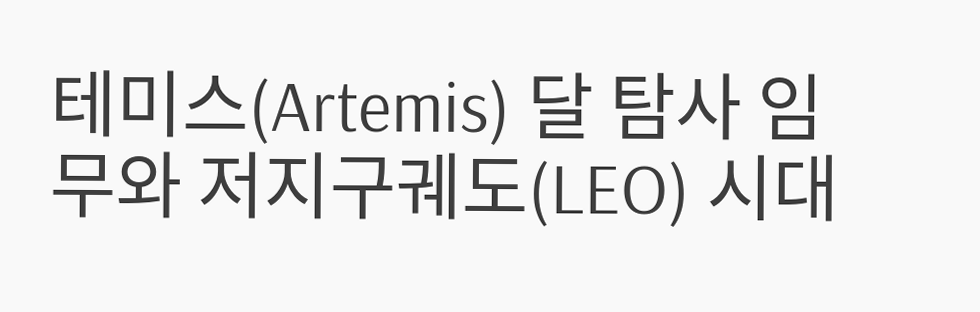테미스(Artemis) 달 탐사 임무와 저지구궤도(LEO) 시대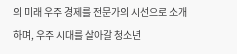의 미래 우주 경제를 전문가의 시선으로 소개하며, 우주 시대를 살아갈 청소년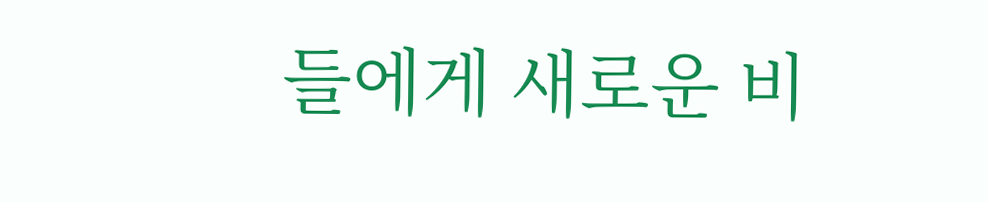들에게 새로운 비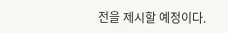전을 제시할 예정이다.